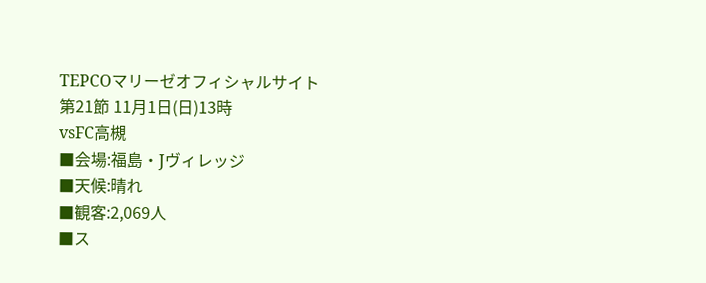TEPCOマリーゼオフィシャルサイト
第21節 11月1日(日)13時
vsFC高槻
■会場:福島・Jヴィレッジ
■天候:晴れ
■観客:2,069人
■ス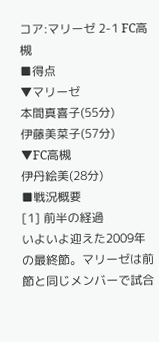コア:マリーゼ 2-1 FC高槻
■得点
▼マリーゼ
本間真喜子(55分)
伊藤美菜子(57分)
▼FC高槻
伊丹絵美(28分)
■戦況概要
[1] 前半の経過
いよいよ迎えた2009年の最終節。マリーゼは前節と同じメンバーで試合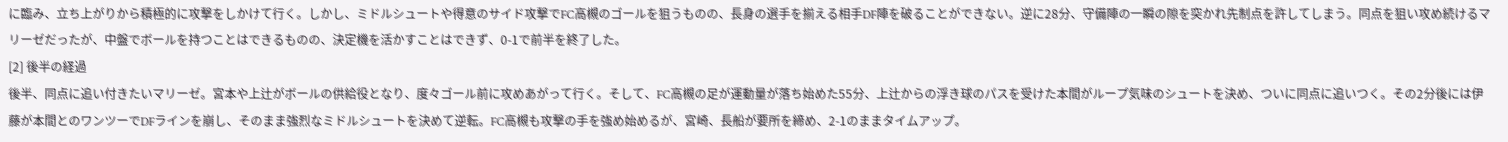に臨み、立ち上がりから積極的に攻撃をしかけて行く。しかし、ミドルシュートや得意のサイド攻撃でFC高槻のゴールを狙うものの、長身の選手を揃える相手DF陣を破ることができない。逆に28分、守備陣の一瞬の隙を突かれ先制点を許してしまう。同点を狙い攻め続けるマリーゼだったが、中盤でボールを持つことはできるものの、決定機を活かすことはできず、0-1で前半を終了した。
[2] 後半の経過
後半、同点に追い付きたいマリーゼ。宮本や上辻がボールの供給役となり、度々ゴール前に攻めあがって行く。そして、FC高槻の足が運動量が落ち始めた55分、上辻からの浮き球のパスを受けた本間がループ気味のシュートを決め、ついに同点に追いつく。その2分後には伊藤が本間とのワンツーでDFラインを崩し、そのまま強烈なミドルシュートを決めて逆転。FC高槻も攻撃の手を強め始めるが、宮崎、長船が要所を締め、2-1のままタイムアップ。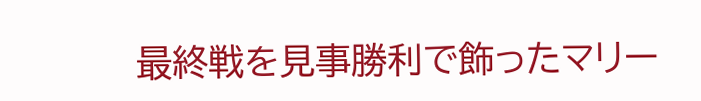最終戦を見事勝利で飾ったマリー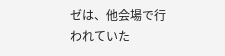ゼは、他会場で行われていた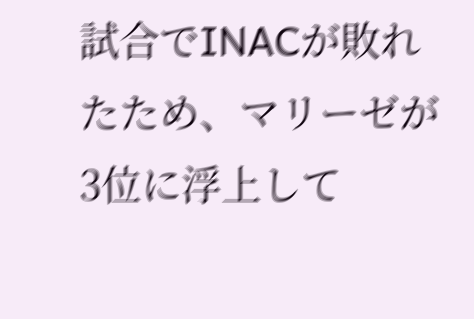試合でINACが敗れたため、マリーゼが3位に浮上して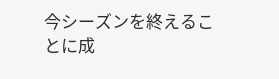今シーズンを終えることに成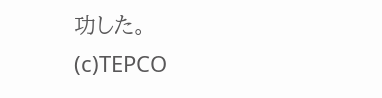功した。
(c)TEPCO